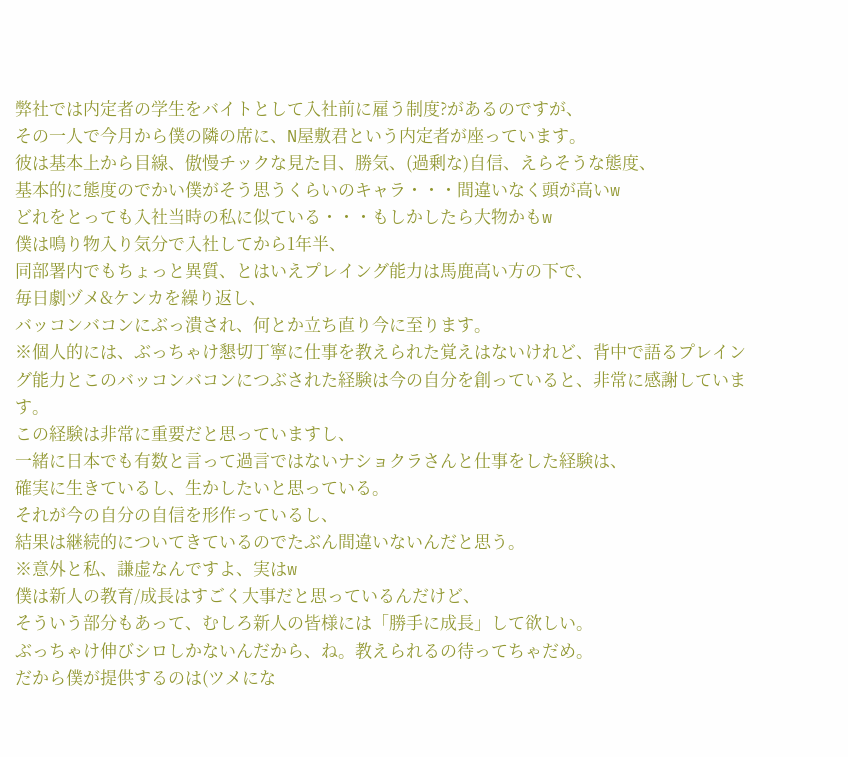弊社では内定者の学生をバイトとして入社前に雇う制度?があるのですが、
その一人で今月から僕の隣の席に、N屋敷君という内定者が座っています。
彼は基本上から目線、傲慢チックな見た目、勝気、(過剰な)自信、えらそうな態度、
基本的に態度のでかい僕がそう思うくらいのキャラ・・・間違いなく頭が高いw
どれをとっても入社当時の私に似ている・・・もしかしたら大物かもw
僕は鳴り物入り気分で入社してから1年半、
同部署内でもちょっと異質、とはいえプレイング能力は馬鹿高い方の下で、
毎日劇ヅメ&ケンカを繰り返し、
バッコンバコンにぶっ潰され、何とか立ち直り今に至ります。
※個人的には、ぶっちゃけ懇切丁寧に仕事を教えられた覚えはないけれど、背中で語るプレイング能力とこのバッコンバコンにつぶされた経験は今の自分を創っていると、非常に感謝しています。
この経験は非常に重要だと思っていますし、
一緒に日本でも有数と言って過言ではないナショクラさんと仕事をした経験は、
確実に生きているし、生かしたいと思っている。
それが今の自分の自信を形作っているし、
結果は継続的についてきているのでたぶん間違いないんだと思う。
※意外と私、謙虚なんですよ、実はw
僕は新人の教育/成長はすごく大事だと思っているんだけど、
そういう部分もあって、むしろ新人の皆様には「勝手に成長」して欲しい。
ぶっちゃけ伸びシロしかないんだから、ね。教えられるの待ってちゃだめ。
だから僕が提供するのは(ツメにな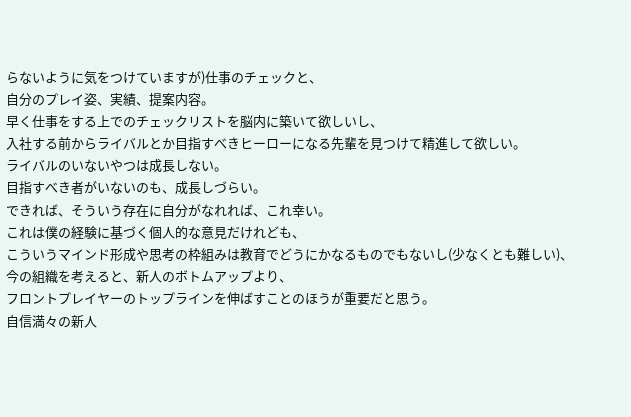らないように気をつけていますが)仕事のチェックと、
自分のプレイ姿、実績、提案内容。
早く仕事をする上でのチェックリストを脳内に築いて欲しいし、
入社する前からライバルとか目指すべきヒーローになる先輩を見つけて精進して欲しい。
ライバルのいないやつは成長しない。
目指すべき者がいないのも、成長しづらい。
できれば、そういう存在に自分がなれれば、これ幸い。
これは僕の経験に基づく個人的な意見だけれども、
こういうマインド形成や思考の枠組みは教育でどうにかなるものでもないし(少なくとも難しい)、
今の組織を考えると、新人のボトムアップより、
フロントプレイヤーのトップラインを伸ばすことのほうが重要だと思う。
自信満々の新人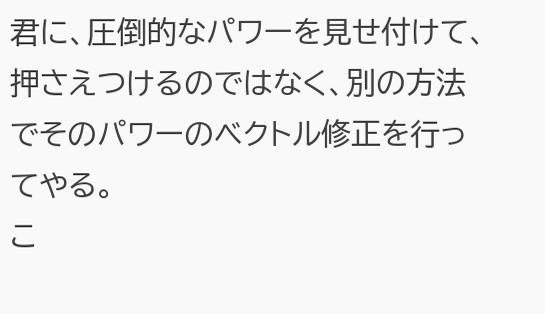君に、圧倒的なパワーを見せ付けて、
押さえつけるのではなく、別の方法でそのパワーのベクトル修正を行ってやる。
こ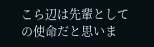こら辺は先輩としての使命だと思いま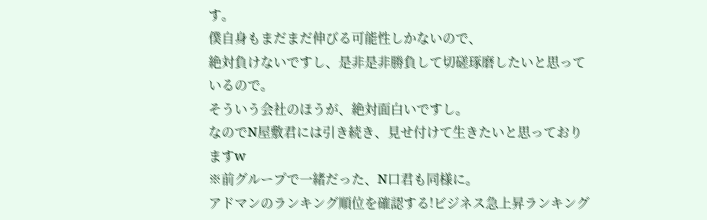す。
僕自身もまだまだ伸びる可能性しかないので、
絶対負けないですし、是非是非勝負して切磋琢磨したいと思っているので。
そういう会社のほうが、絶対面白いですし。
なのでN屋敷君には引き続き、見せ付けて生きたいと思っておりますw
※前グループで一緒だった、N口君も同様に。
アドマンのランキング順位を確認する!ビジネス急上昇ランキング